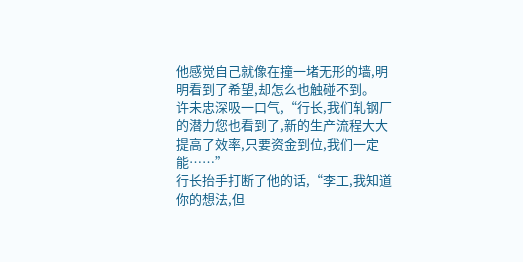他感觉自己就像在撞一堵无形的墙,明明看到了希望,却怎么也触碰不到。
许未忠深吸一口气,“行长,我们轧钢厂的潜力您也看到了,新的生产流程大大提高了效率,只要资金到位,我们一定能……”
行长抬手打断了他的话,“李工,我知道你的想法,但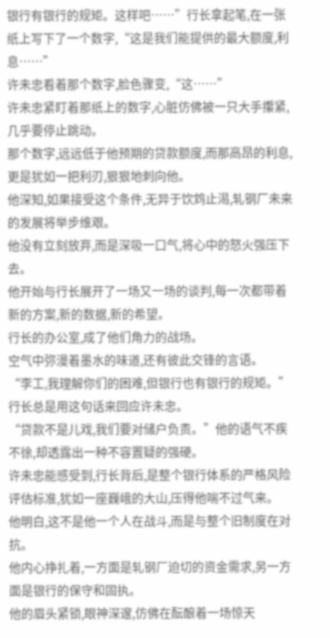银行有银行的规矩。这样吧……”行长拿起笔,在一张纸上写下了一个数字,“这是我们能提供的最大额度,利息……”
许未忠看着那个数字,脸色骤变,“这……”
许未忠紧盯着那纸上的数字,心脏仿佛被一只大手攥紧,几乎要停止跳动。
那个数字,远远低于他预期的贷款额度,而那高昂的利息,更是犹如一把利刃,狠狠地刺向他。
他深知,如果接受这个条件,无异于饮鸩止渴,轧钢厂未来的发展将举步维艰。
他没有立刻放弃,而是深吸一口气,将心中的怒火强压下去。
他开始与行长展开了一场又一场的谈判,每一次都带着新的方案,新的数据,新的希望。
行长的办公室,成了他们角力的战场。
空气中弥漫着墨水的味道,还有彼此交锋的言语。
“李工,我理解你们的困难,但银行也有银行的规矩。”行长总是用这句话来回应许未忠。
“贷款不是儿戏,我们要对储户负责。”他的语气不疾不徐,却透露出一种不容置疑的强硬。
许未忠能感受到,行长背后,是整个银行体系的严格风险评估标准,犹如一座巍峨的大山,压得他喘不过气来。
他明白,这不是他一个人在战斗,而是与整个旧制度在对抗。
他内心挣扎着,一方面是轧钢厂迫切的资金需求,另一方面是银行的保守和固执。
他的眉头紧锁,眼神深邃,仿佛在酝酿着一场惊天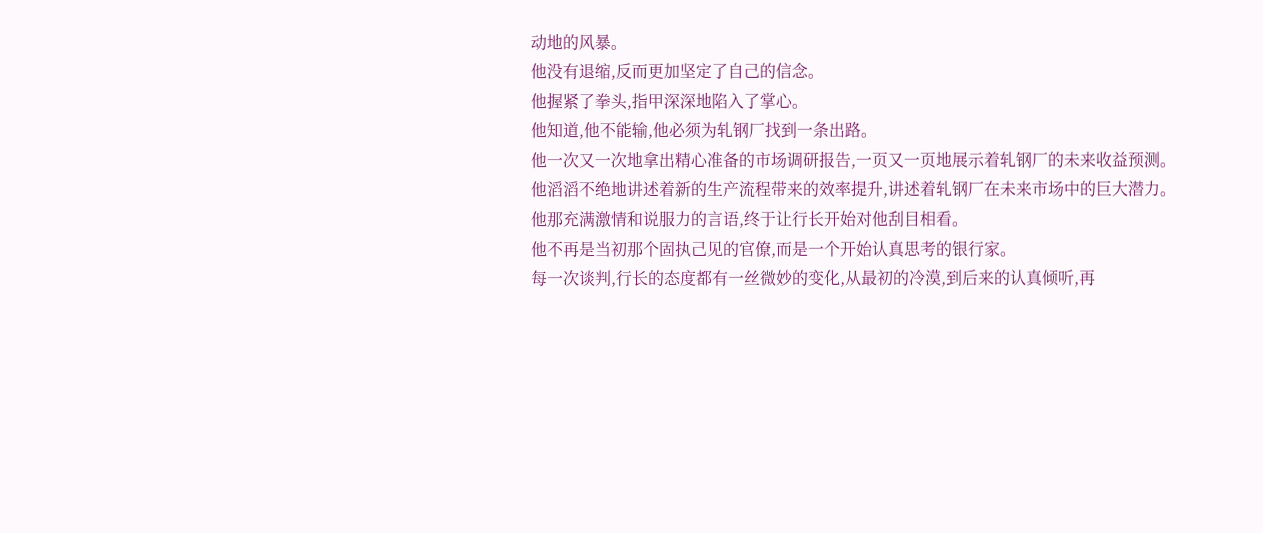动地的风暴。
他没有退缩,反而更加坚定了自己的信念。
他握紧了拳头,指甲深深地陷入了掌心。
他知道,他不能输,他必须为轧钢厂找到一条出路。
他一次又一次地拿出精心准备的市场调研报告,一页又一页地展示着轧钢厂的未来收益预测。
他滔滔不绝地讲述着新的生产流程带来的效率提升,讲述着轧钢厂在未来市场中的巨大潜力。
他那充满激情和说服力的言语,终于让行长开始对他刮目相看。
他不再是当初那个固执己见的官僚,而是一个开始认真思考的银行家。
每一次谈判,行长的态度都有一丝微妙的变化,从最初的冷漠,到后来的认真倾听,再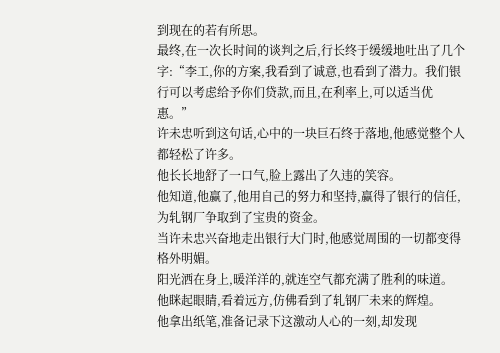到现在的若有所思。
最终,在一次长时间的谈判之后,行长终于缓缓地吐出了几个字:“李工,你的方案,我看到了诚意,也看到了潜力。我们银行可以考虑给予你们贷款,而且,在利率上,可以适当优惠。”
许未忠听到这句话,心中的一块巨石终于落地,他感觉整个人都轻松了许多。
他长长地舒了一口气,脸上露出了久违的笑容。
他知道,他赢了,他用自己的努力和坚持,赢得了银行的信任,为轧钢厂争取到了宝贵的资金。
当许未忠兴奋地走出银行大门时,他感觉周围的一切都变得格外明媚。
阳光洒在身上,暖洋洋的,就连空气都充满了胜利的味道。
他眯起眼睛,看着远方,仿佛看到了轧钢厂未来的辉煌。
他拿出纸笔,准备记录下这激动人心的一刻,却发现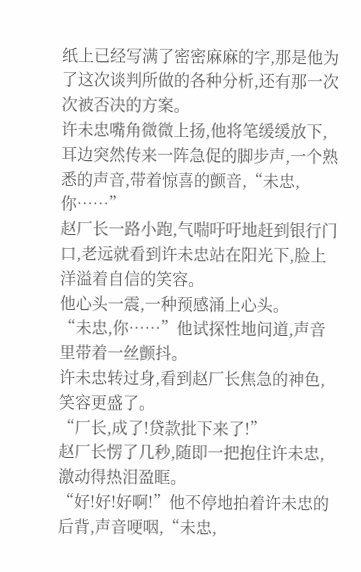纸上已经写满了密密麻麻的字,那是他为了这次谈判所做的各种分析,还有那一次次被否决的方案。
许未忠嘴角微微上扬,他将笔缓缓放下,耳边突然传来一阵急促的脚步声,一个熟悉的声音,带着惊喜的颤音,“未忠,你……”
赵厂长一路小跑,气喘吁吁地赶到银行门口,老远就看到许未忠站在阳光下,脸上洋溢着自信的笑容。
他心头一震,一种预感涌上心头。
“未忠,你……”他试探性地问道,声音里带着一丝颤抖。
许未忠转过身,看到赵厂长焦急的神色,笑容更盛了。
“厂长,成了!贷款批下来了!”
赵厂长愣了几秒,随即一把抱住许未忠,激动得热泪盈眶。
“好!好!好啊!”他不停地拍着许未忠的后背,声音哽咽,“未忠,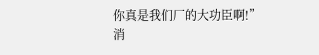你真是我们厂的大功臣啊!”
消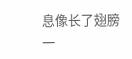息像长了翅膀一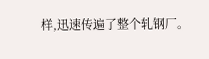样,迅速传遍了整个轧钢厂。